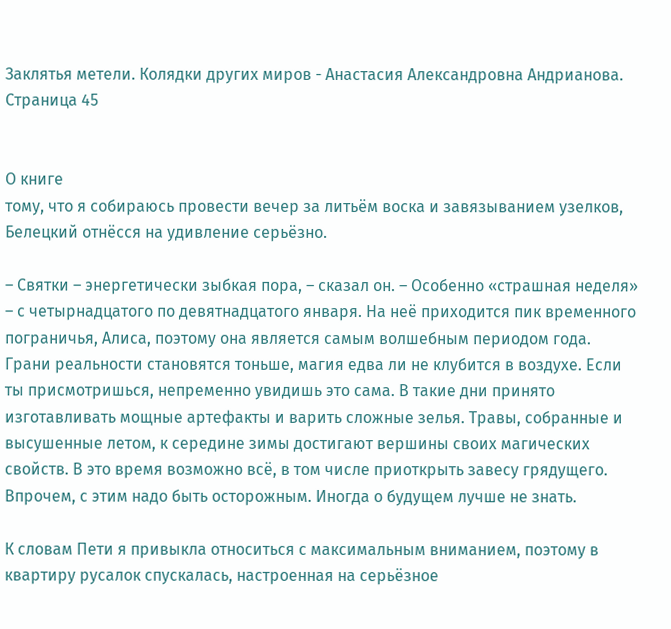Заклятья метели. Колядки других миров - Анастасия Александровна Андрианова. Страница 45


О книге
тому, что я собираюсь провести вечер за литьём воска и завязыванием узелков, Белецкий отнёсся на удивление серьёзно.

– Святки – энергетически зыбкая пора, – сказал он. – Особенно «страшная неделя» – с четырнадцатого по девятнадцатого января. На неё приходится пик временного пограничья, Алиса, поэтому она является самым волшебным периодом года. Грани реальности становятся тоньше, магия едва ли не клубится в воздухе. Если ты присмотришься, непременно увидишь это сама. В такие дни принято изготавливать мощные артефакты и варить сложные зелья. Травы, собранные и высушенные летом, к середине зимы достигают вершины своих магических свойств. В это время возможно всё, в том числе приоткрыть завесу грядущего. Впрочем, с этим надо быть осторожным. Иногда о будущем лучше не знать.

К словам Пети я привыкла относиться с максимальным вниманием, поэтому в квартиру русалок спускалась, настроенная на серьёзное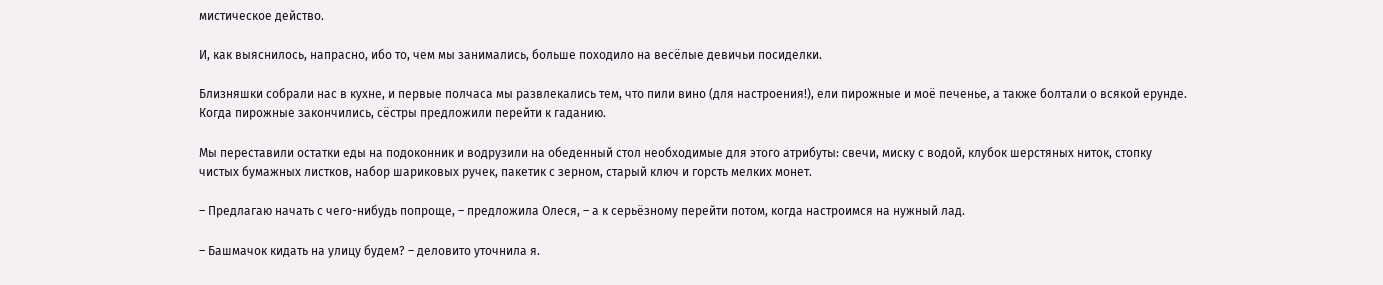мистическое действо.

И, как выяснилось, напрасно, ибо то, чем мы занимались, больше походило на весёлые девичьи посиделки.

Близняшки собрали нас в кухне, и первые полчаса мы развлекались тем, что пили вино (для настроения!), ели пирожные и моё печенье, а также болтали о всякой ерунде. Когда пирожные закончились, сёстры предложили перейти к гаданию.

Мы переставили остатки еды на подоконник и водрузили на обеденный стол необходимые для этого атрибуты: свечи, миску с водой, клубок шерстяных ниток, стопку чистых бумажных листков, набор шариковых ручек, пакетик с зерном, старый ключ и горсть мелких монет.

– Предлагаю начать с чего-нибудь попроще, – предложила Олеся, – а к серьёзному перейти потом, когда настроимся на нужный лад.

– Башмачок кидать на улицу будем? – деловито уточнила я.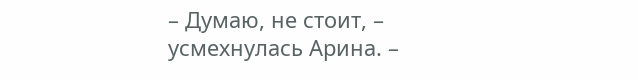– Думаю, не стоит, – усмехнулась Арина. –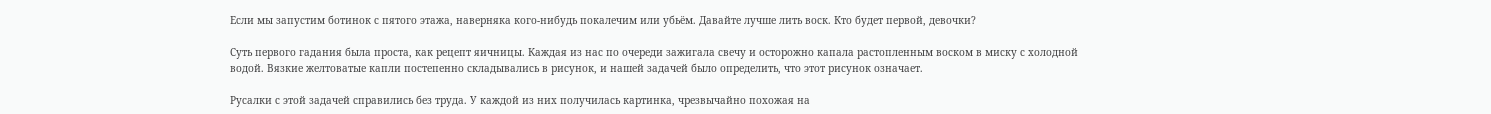Если мы запустим ботинок с пятого этажа, наверняка кого-нибудь покалечим или убьём. Давайте лучше лить воск. Кто будет первой, девочки?

Суть первого гадания была проста, как рецепт яичницы. Каждая из нас по очереди зажигала свечу и осторожно капала растопленным воском в миску с холодной водой. Вязкие желтоватые капли постепенно складывались в рисунок, и нашей задачей было определить, что этот рисунок означает.

Русалки с этой задачей справились без труда. У каждой из них получилась картинка, чрезвычайно похожая на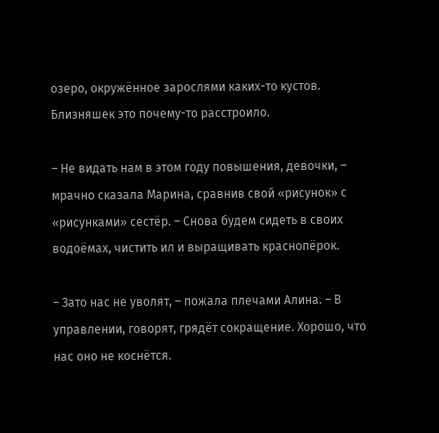озеро, окружённое зарослями каких-то кустов. Близняшек это почему-то расстроило.

– Не видать нам в этом году повышения, девочки, – мрачно сказала Марина, сравнив свой «рисунок» с «рисунками» сестёр. – Снова будем сидеть в своих водоёмах, чистить ил и выращивать краснопёрок.

– Зато нас не уволят, – пожала плечами Алина. – В управлении, говорят, грядёт сокращение. Хорошо, что нас оно не коснётся.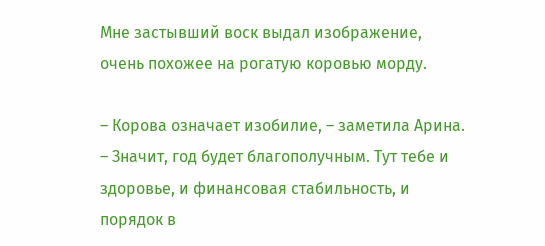Мне застывший воск выдал изображение, очень похожее на рогатую коровью морду.

– Корова означает изобилие, – заметила Арина. – Значит, год будет благополучным. Тут тебе и здоровье, и финансовая стабильность, и порядок в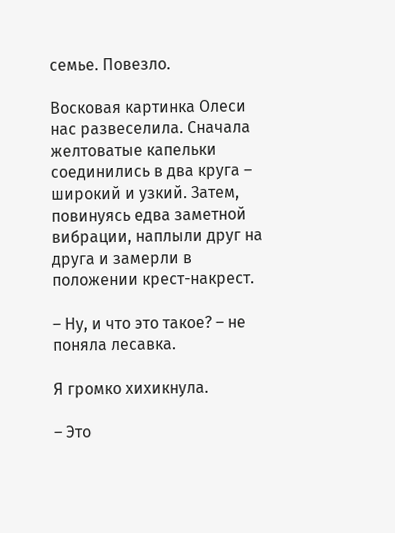семье. Повезло.

Восковая картинка Олеси нас развеселила. Сначала желтоватые капельки соединились в два круга – широкий и узкий. Затем, повинуясь едва заметной вибрации, наплыли друг на друга и замерли в положении крест-накрест.

– Ну, и что это такое? – не поняла лесавка.

Я громко хихикнула.

– Это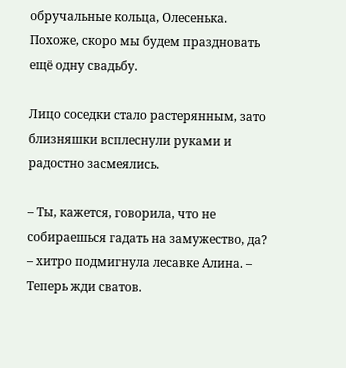обручальные кольца, Олесенька. Похоже, скоро мы будем праздновать ещё одну свадьбу.

Лицо соседки стало растерянным, зато близняшки всплеснули руками и радостно засмеялись.

– Ты, кажется, говорила, что не собираешься гадать на замужество, да? – хитро подмигнула лесавке Алина. – Теперь жди сватов.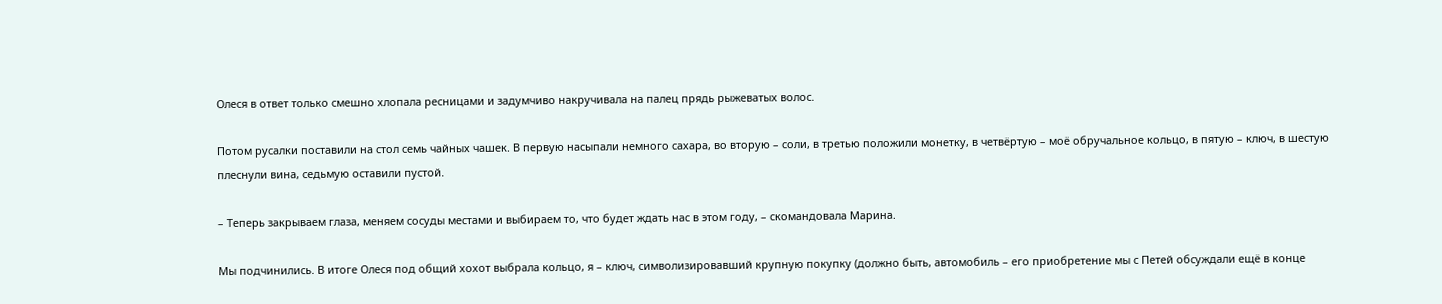Олеся в ответ только смешно хлопала ресницами и задумчиво накручивала на палец прядь рыжеватых волос.

Потом русалки поставили на стол семь чайных чашек. В первую насыпали немного сахара, во вторую – соли, в третью положили монетку, в четвёртую – моё обручальное кольцо, в пятую – ключ, в шестую плеснули вина, седьмую оставили пустой.

– Теперь закрываем глаза, меняем сосуды местами и выбираем то, что будет ждать нас в этом году, – скомандовала Марина.

Мы подчинились. В итоге Олеся под общий хохот выбрала кольцо, я – ключ, символизировавший крупную покупку (должно быть, автомобиль – его приобретение мы с Петей обсуждали ещё в конце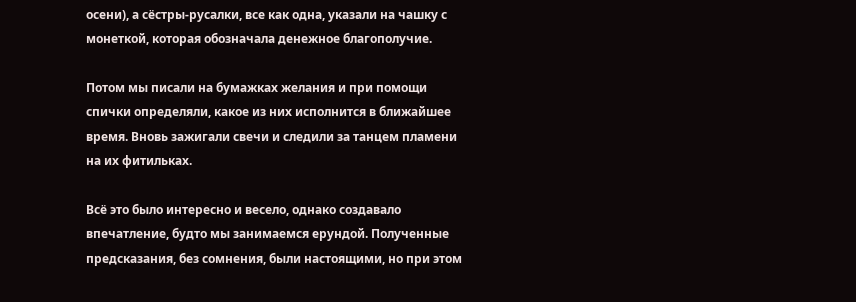осени), а сёстры-русалки, все как одна, указали на чашку с монеткой, которая обозначала денежное благополучие.

Потом мы писали на бумажках желания и при помощи спички определяли, какое из них исполнится в ближайшее время. Вновь зажигали свечи и следили за танцем пламени на их фитильках.

Всё это было интересно и весело, однако создавало впечатление, будто мы занимаемся ерундой. Полученные предсказания, без сомнения, были настоящими, но при этом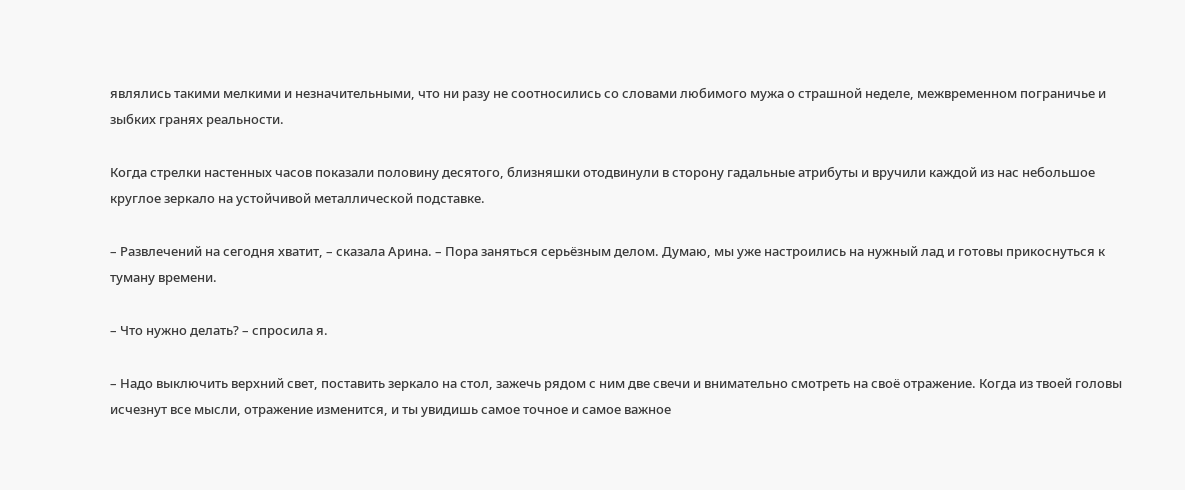являлись такими мелкими и незначительными, что ни разу не соотносились со словами любимого мужа о страшной неделе, межвременном пограничье и зыбких гранях реальности.

Когда стрелки настенных часов показали половину десятого, близняшки отодвинули в сторону гадальные атрибуты и вручили каждой из нас небольшое круглое зеркало на устойчивой металлической подставке.

– Развлечений на сегодня хватит, – сказала Арина. – Пора заняться серьёзным делом. Думаю, мы уже настроились на нужный лад и готовы прикоснуться к туману времени.

– Что нужно делать? – спросила я.

– Надо выключить верхний свет, поставить зеркало на стол, зажечь рядом с ним две свечи и внимательно смотреть на своё отражение. Когда из твоей головы исчезнут все мысли, отражение изменится, и ты увидишь самое точное и самое важное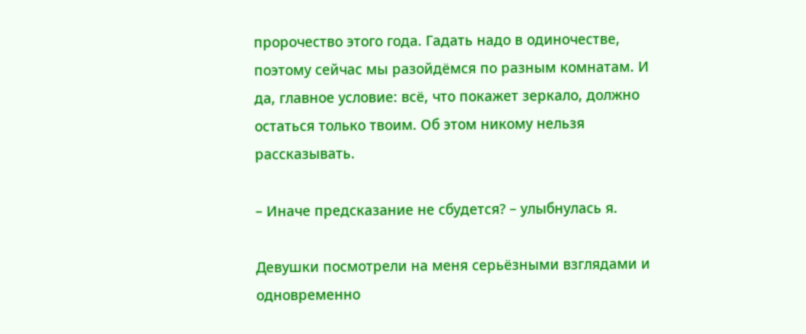пророчество этого года. Гадать надо в одиночестве, поэтому сейчас мы разойдёмся по разным комнатам. И да, главное условие: всё, что покажет зеркало, должно остаться только твоим. Об этом никому нельзя рассказывать.

– Иначе предсказание не сбудется? – улыбнулась я.

Девушки посмотрели на меня серьёзными взглядами и одновременно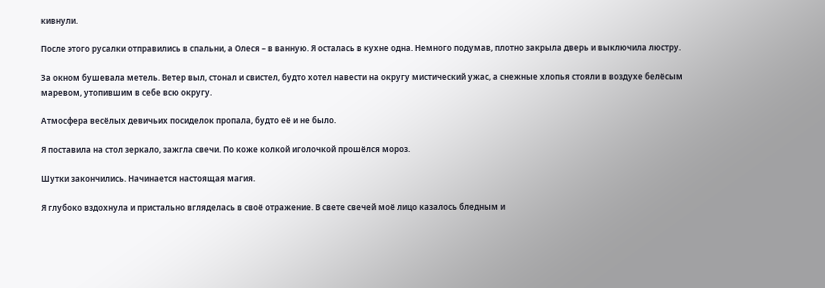кивнули.

После этого русалки отправились в спальни, а Олеся – в ванную. Я осталась в кухне одна. Немного подумав, плотно закрыла дверь и выключила люстру.

За окном бушевала метель. Ветер выл, стонал и свистел, будто хотел навести на округу мистический ужас, а снежные хлопья стояли в воздухе белёсым маревом, утопившим в себе всю округу.

Атмосфера весёлых девичьих посиделок пропала, будто её и не было.

Я поставила на стол зеркало, зажгла свечи. По коже колкой иголочкой прошёлся мороз.

Шутки закончились. Начинается настоящая магия.

Я глубоко вздохнула и пристально вгляделась в своё отражение. В свете свечей моё лицо казалось бледным и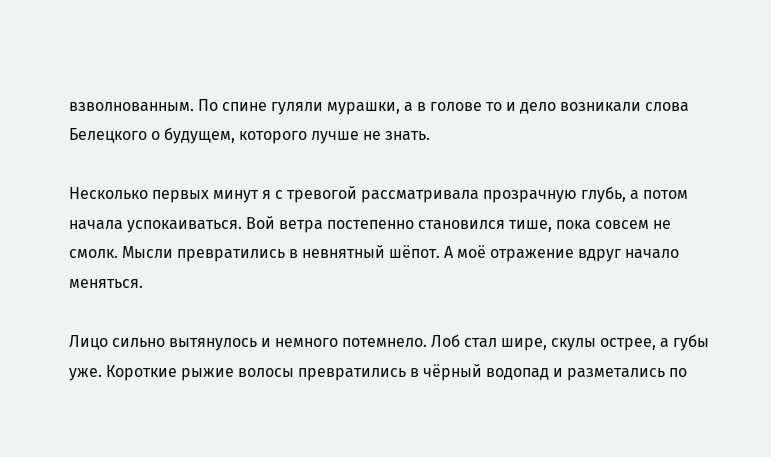взволнованным. По спине гуляли мурашки, а в голове то и дело возникали слова Белецкого о будущем, которого лучше не знать.

Несколько первых минут я с тревогой рассматривала прозрачную глубь, а потом начала успокаиваться. Вой ветра постепенно становился тише, пока совсем не смолк. Мысли превратились в невнятный шёпот. А моё отражение вдруг начало меняться.

Лицо сильно вытянулось и немного потемнело. Лоб стал шире, скулы острее, а губы уже. Короткие рыжие волосы превратились в чёрный водопад и разметались по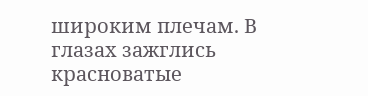широким плечам. В глазах зажглись красноватые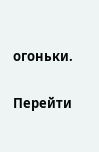огоньки.

Перейти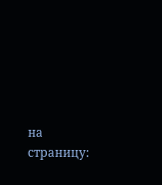на страницу: